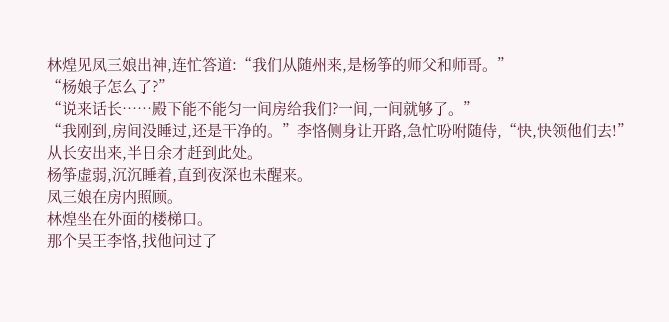林煌见凤三娘出神,连忙答道:“我们从随州来,是杨筝的师父和师哥。”
“杨娘子怎么了?”
“说来话长……殿下能不能匀一间房给我们?一间,一间就够了。”
“我刚到,房间没睡过,还是干净的。”李恪侧身让开路,急忙吩咐随侍,“快,快领他们去!”
从长安出来,半日余才赶到此处。
杨筝虚弱,沉沉睡着,直到夜深也未醒来。
凤三娘在房内照顾。
林煌坐在外面的楼梯口。
那个吴王李恪,找他问过了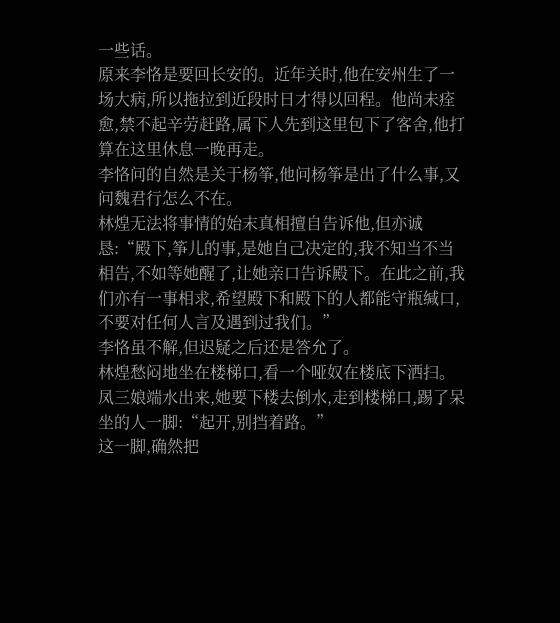一些话。
原来李恪是要回长安的。近年关时,他在安州生了一场大病,所以拖拉到近段时日才得以回程。他尚未痊愈,禁不起辛劳赶路,属下人先到这里包下了客舍,他打算在这里休息一晚再走。
李恪问的自然是关于杨筝,他问杨筝是出了什么事,又问魏君行怎么不在。
林煌无法将事情的始末真相擅自告诉他,但亦诚恳:“殿下,筝儿的事,是她自己决定的,我不知当不当相告,不如等她醒了,让她亲口告诉殿下。在此之前,我们亦有一事相求,希望殿下和殿下的人都能守瓶缄口,不要对任何人言及遇到过我们。”
李恪虽不解,但迟疑之后还是答允了。
林煌愁闷地坐在楼梯口,看一个哑奴在楼底下洒扫。
凤三娘端水出来,她要下楼去倒水,走到楼梯口,踢了呆坐的人一脚:“起开,别挡着路。”
这一脚,确然把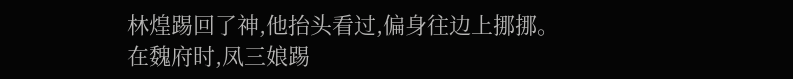林煌踢回了神,他抬头看过,偏身往边上挪挪。
在魏府时,凤三娘踢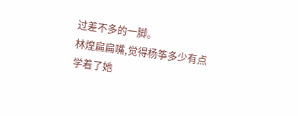过差不多的一脚。
林煌扁扁嘴,觉得杨筝多少有点学着了她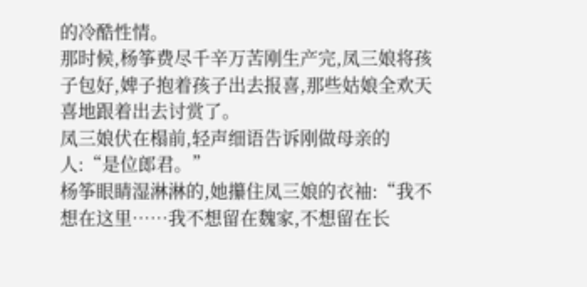的冷酷性情。
那时候,杨筝费尽千辛万苦刚生产完,凤三娘将孩子包好,婢子抱着孩子出去报喜,那些姑娘全欢天喜地跟着出去讨赏了。
凤三娘伏在榻前,轻声细语告诉刚做母亲的人:“是位郎君。”
杨筝眼睛湿淋淋的,她攥住凤三娘的衣袖:“我不想在这里……我不想留在魏家,不想留在长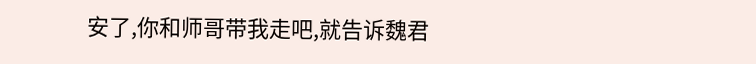安了,你和师哥带我走吧,就告诉魏君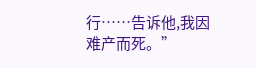行……告诉他,我因难产而死。”